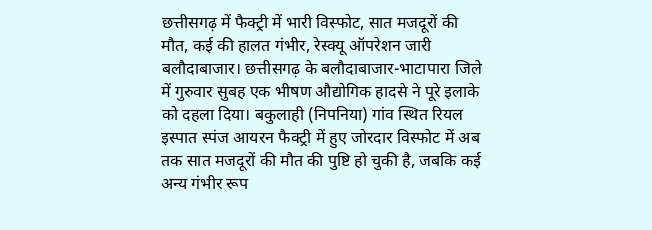छत्तीसगढ़ में फैक्ट्री में भारी विस्फोट, सात मजदूरों की मौत, कई की हालत गंभीर, रेस्क्यू ऑपरेशन जारी
बलौदाबाजार। छत्तीसगढ़ के बलौदाबाजार-भाटापारा जिले में गुरुवार सुबह एक भीषण औद्योगिक हादसे ने पूरे इलाके को दहला दिया। बकुलाही (निपनिया) गांव स्थित रियल इस्पात स्पंज आयरन फैक्ट्री में हुए जोरदार विस्फोट में अब तक सात मजदूरों की मौत की पुष्टि हो चुकी है, जबकि कई अन्य गंभीर रूप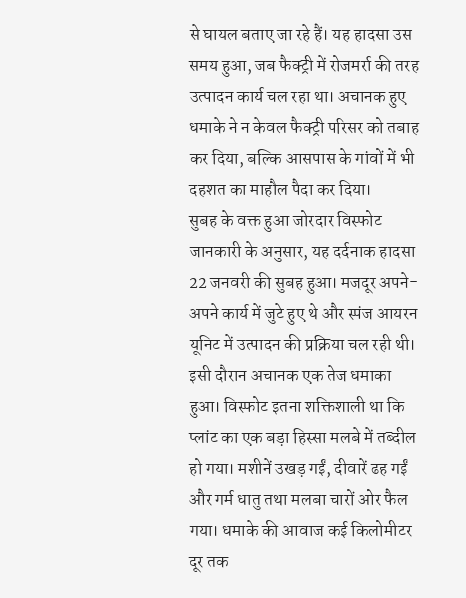से घायल बताए जा रहे हैं। यह हादसा उस समय हुआ, जब फैक्ट्री में रोजमर्रा की तरह उत्पादन कार्य चल रहा था। अचानक हुए धमाके ने न केवल फैक्ट्री परिसर को तबाह कर दिया, बल्कि आसपास के गांवों में भी दहशत का माहौल पैदा कर दिया।
सुबह के वक्त हुआ जोरदार विस्फोट
जानकारी के अनुसार, यह दर्दनाक हादसा 22 जनवरी की सुबह हुआ। मजदूर अपने-अपने कार्य में जुटे हुए थे और स्पंज आयरन यूनिट में उत्पादन की प्रक्रिया चल रही थी। इसी दौरान अचानक एक तेज धमाका हुआ। विस्फोट इतना शक्तिशाली था कि प्लांट का एक बड़ा हिस्सा मलबे में तब्दील हो गया। मशीनें उखड़ गईं, दीवारें ढह गईं और गर्म धातु तथा मलबा चारों ओर फैल गया। धमाके की आवाज कई किलोमीटर दूर तक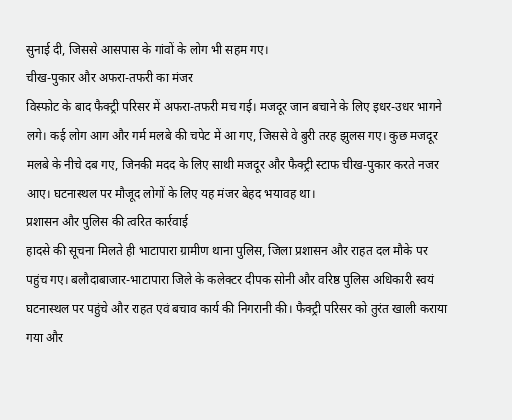सुनाई दी, जिससे आसपास के गांवों के लोग भी सहम गए।
चीख-पुकार और अफरा-तफरी का मंजर
विस्फोट के बाद फैक्ट्री परिसर में अफरा-तफरी मच गई। मजदूर जान बचाने के लिए इधर-उधर भागने लगे। कई लोग आग और गर्म मलबे की चपेट में आ गए, जिससे वे बुरी तरह झुलस गए। कुछ मजदूर मलबे के नीचे दब गए, जिनकी मदद के लिए साथी मजदूर और फैक्ट्री स्टाफ चीख-पुकार करते नजर आए। घटनास्थल पर मौजूद लोगों के लिए यह मंजर बेहद भयावह था।
प्रशासन और पुलिस की त्वरित कार्रवाई
हादसे की सूचना मिलते ही भाटापारा ग्रामीण थाना पुलिस, जिला प्रशासन और राहत दल मौके पर पहुंच गए। बलौदाबाजार-भाटापारा जिले के कलेक्टर दीपक सोनी और वरिष्ठ पुलिस अधिकारी स्वयं घटनास्थल पर पहुंचे और राहत एवं बचाव कार्य की निगरानी की। फैक्ट्री परिसर को तुरंत खाली कराया गया और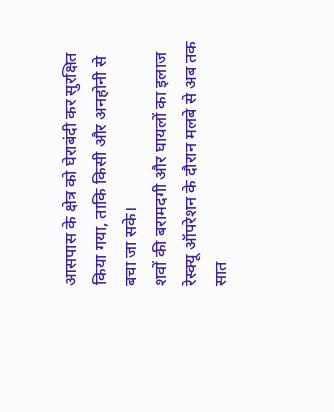आसपास के क्षेत्र को घेराबंदी कर सुरक्षित किया गया, ताकि किसी और अनहोनी से बचा जा सके।
शवों की बरामदगी और घायलों का इलाज
रेस्क्यू ऑपरेशन के दौरान मलबे से अब तक सात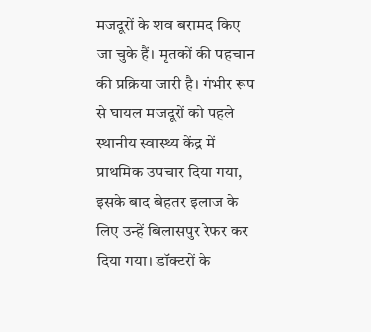मजदूरों के शव बरामद किए जा चुके हैं। मृतकों की पहचान की प्रक्रिया जारी है। गंभीर रूप से घायल मजदूरों को पहले स्थानीय स्वास्थ्य केंद्र में प्राथमिक उपचार दिया गया, इसके बाद बेहतर इलाज के लिए उन्हें बिलासपुर रेफर कर दिया गया। डॉक्टरों के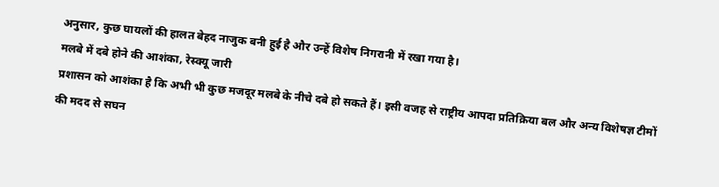अनुसार, कुछ घायलों की हालत बेहद नाजुक बनी हुई है और उन्हें विशेष निगरानी में रखा गया है।
मलबे में दबे होने की आशंका, रेस्क्यू जारी
प्रशासन को आशंका है कि अभी भी कुछ मजदूर मलबे के नीचे दबे हो सकते हैं। इसी वजह से राष्ट्रीय आपदा प्रतिक्रिया बल और अन्य विशेषज्ञ टीमों की मदद से सघन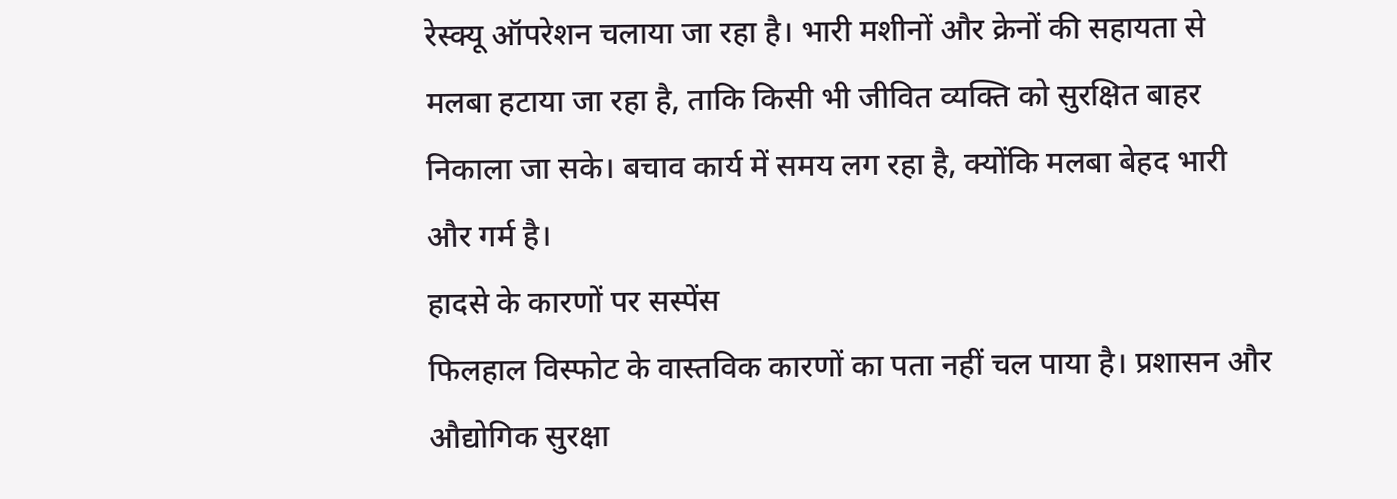रेस्क्यू ऑपरेशन चलाया जा रहा है। भारी मशीनों और क्रेनों की सहायता से मलबा हटाया जा रहा है, ताकि किसी भी जीवित व्यक्ति को सुरक्षित बाहर निकाला जा सके। बचाव कार्य में समय लग रहा है, क्योंकि मलबा बेहद भारी और गर्म है।
हादसे के कारणों पर सस्पेंस
फिलहाल विस्फोट के वास्तविक कारणों का पता नहीं चल पाया है। प्रशासन और औद्योगिक सुरक्षा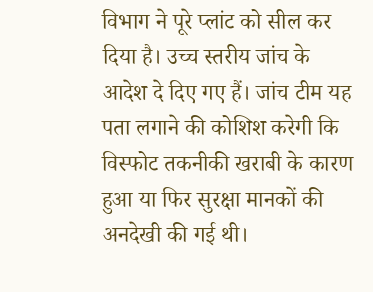विभाग ने पूरे प्लांट को सील कर दिया है। उच्च स्तरीय जांच के आदेश दे दिए गए हैं। जांच टीम यह पता लगाने की कोशिश करेगी कि विस्फोट तकनीकी खराबी के कारण हुआ या फिर सुरक्षा मानकों की अनदेखी की गई थी।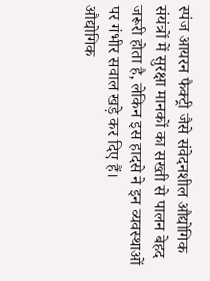स्पंज आयरन फैक्ट्री जैसे संवेदनशील औद्योगिक संयंत्रों में सुरक्षा मानकों का सख्ती से पालन बेहद जरूरी होता है, लेकिन इस हादसे ने इन व्यवस्थाओं पर गंभीर सवाल खड़े कर दिए हैं।
औद्योगिक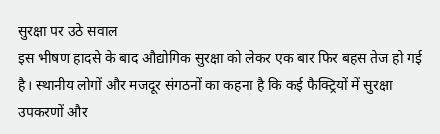सुरक्षा पर उठे सवाल
इस भीषण हादसे के बाद औद्योगिक सुरक्षा को लेकर एक बार फिर बहस तेज हो गई है। स्थानीय लोगों और मजदूर संगठनों का कहना है कि कई फैक्ट्रियों में सुरक्षा उपकरणों और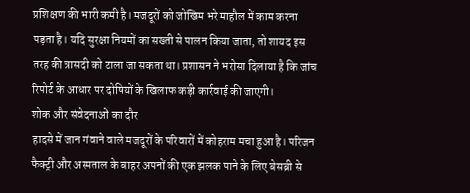प्रशिक्षण की भारी कमी है। मजदूरों को जोखिम भरे माहौल में काम करना पड़ता है। यदि सुरक्षा नियमों का सख्ती से पालन किया जाता, तो शायद इस तरह की त्रासदी को टाला जा सकता था। प्रशासन ने भरोसा दिलाया है कि जांच रिपोर्ट के आधार पर दोषियों के खिलाफ कड़ी कार्रवाई की जाएगी।
शोक और संवेदनाओं का दौर
हादसे में जान गंवाने वाले मजदूरों के परिवारों में कोहराम मचा हुआ है। परिजन फैक्ट्री और अस्पताल के बाहर अपनों की एक झलक पाने के लिए बेसब्री से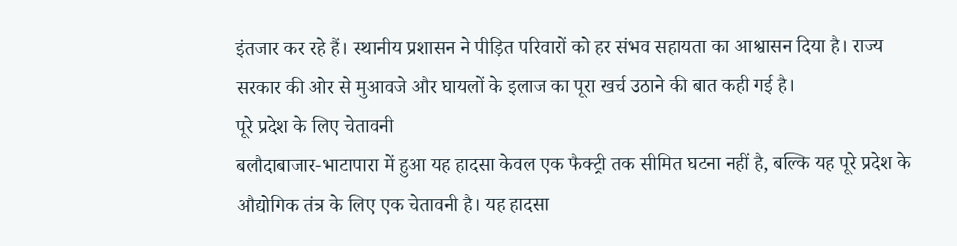इंतजार कर रहे हैं। स्थानीय प्रशासन ने पीड़ित परिवारों को हर संभव सहायता का आश्वासन दिया है। राज्य सरकार की ओर से मुआवजे और घायलों के इलाज का पूरा खर्च उठाने की बात कही गई है।
पूरे प्रदेश के लिए चेतावनी
बलौदाबाजार-भाटापारा में हुआ यह हादसा केवल एक फैक्ट्री तक सीमित घटना नहीं है, बल्कि यह पूरे प्रदेश के औद्योगिक तंत्र के लिए एक चेतावनी है। यह हादसा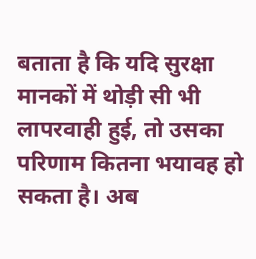बताता है कि यदि सुरक्षा मानकों में थोड़ी सी भी लापरवाही हुई, तो उसका परिणाम कितना भयावह हो सकता है। अब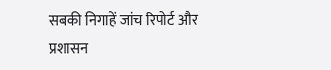सबकी निगाहें जांच रिपोर्ट और प्रशासन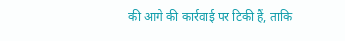की आगे की कार्रवाई पर टिकी हैं, ताकि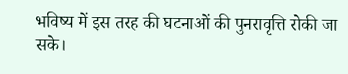भविष्य में इस तरह की घटनाओं की पुनरावृत्ति रोकी जा सके।